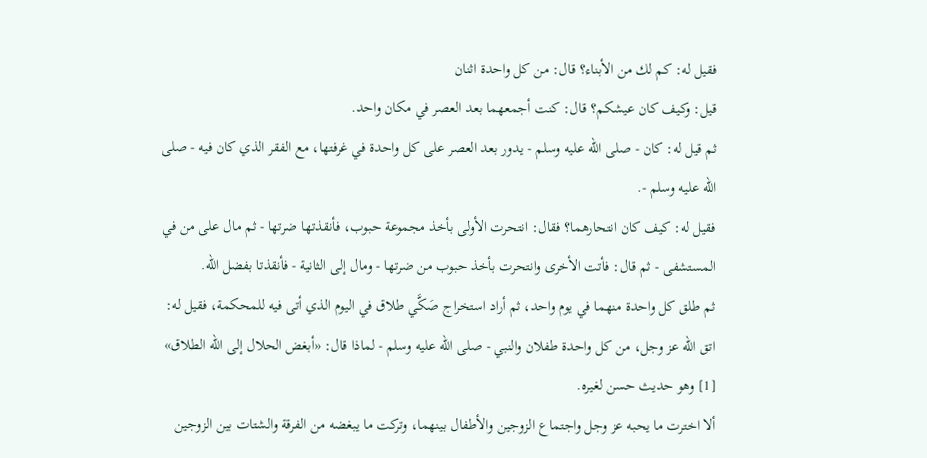فقيل له: كم لك من الأبناء؟ قال: من كل واحدة اثنان
قيل: وكيف كان عيشكم؟ قال: كنت أجمعهما بعد العصر في مكان واحد.
ثم قيل له: كان - صلى الله عليه وسلم - يدور بعد العصر على كل واحدة في غرفتها، مع الفقر الذي كان فيه - صلى الله عليه وسلم -.
فقيل له: كيف كان انتحارهما؟ فقال: انتحرت الأولى بأخذ مجموعة حبوب، فأنقذتها ضرتها - ثم مال على من في المستشفى - ثم قال: فأتت الأخرى وانتحرت بأخذ حبوب من ضرتها - ومال إلى الثانية - فأنقذتا بفضل الله.
ثم طلق كل واحدة منهما في يوم واحد، ثم أراد استخراج صَكَّي طلاق في اليوم الذي أتى فيه للمحكمة، فقيل له: اتق الله عز وجل، من كل واحدة طفلان والنبي - صلى الله عليه وسلم - لماذا قال: «أبغض الحلال إلى الله الطلاق» [1] وهو حديث حسن لغيره.
ألا اخترت ما يحبه عز وجل واجتماع الزوجين والأطفال بينهما، وتركت ما يبغضه من الفرقة والشتات بين الزوجين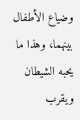وضياع الأطفال بينهما، وهذا ما يحبه الشيطان ويقرب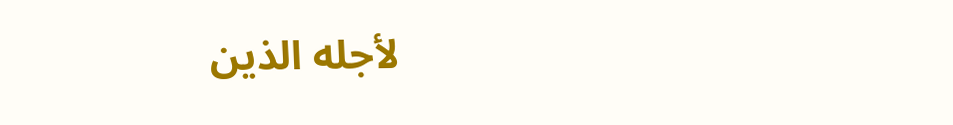لأجله الذين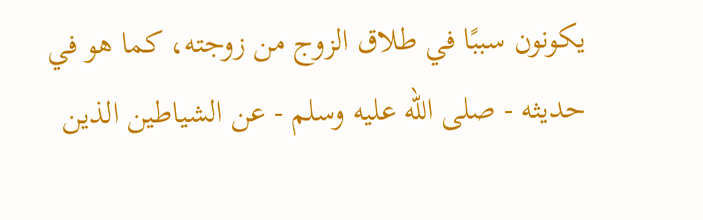يكونون سببًا في طلاق الزوج من زوجته، كما هو في حديثه - صلى الله عليه وسلم - عن الشياطين الذين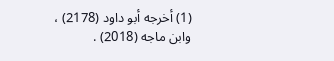(1) أخرجه أبو داود (2178) ، وابن ماجه (2018) .